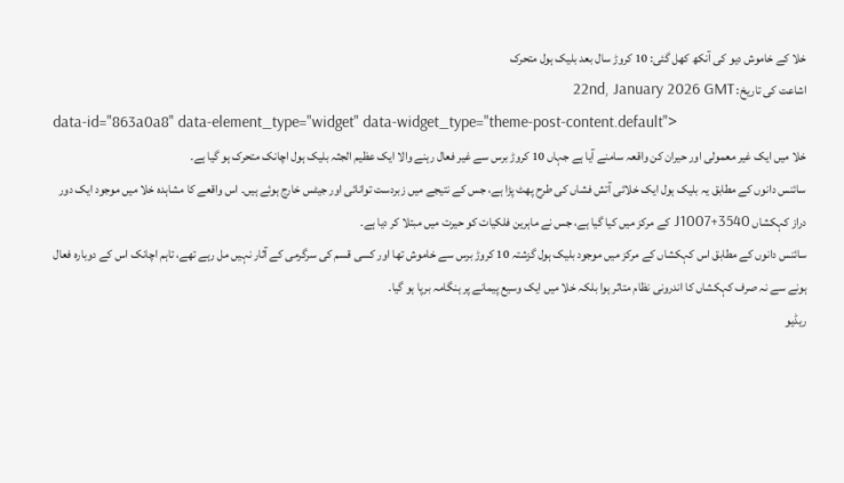خلا کے خاموش دیو کی آنکھ کھل گئی: 10 کروڑ سال بعد بلیک ہول متحرک
اشاعت کی تاریخ: 22nd, January 2026 GMT
data-id="863a0a8" data-element_type="widget" data-widget_type="theme-post-content.default">
خلا میں ایک غیر معمولی اور حیران کن واقعہ سامنے آیا ہے جہاں 10 کروڑ برس سے غیر فعال رہنے والا ایک عظیم الجثہ بلیک ہول اچانک متحرک ہو گیا ہے۔
سائنس دانوں کے مطابق یہ بلیک ہول ایک خلائی آتش فشاں کی طرح پھٹ پڑا ہے، جس کے نتیجے میں زبردست توانائی اور جیٹس خارج ہوئے ہیں۔ اس واقعے کا مشاہدہ خلا میں موجود ایک دور دراز کہکشاں J1007+3540 کے مرکز میں کیا گیا ہے، جس نے ماہرین فلکیات کو حیرت میں مبتلا کر دیا ہے۔
سائنس دانوں کے مطابق اس کہکشاں کے مرکز میں موجود بلیک ہول گزشتہ 10 کروڑ برس سے خاموش تھا اور کسی قسم کی سرگرمی کے آثار نہیں مل رہے تھے، تاہم اچانک اس کے دوبارہ فعال ہونے سے نہ صرف کہکشاں کا اندرونی نظام متاثر ہوا بلکہ خلا میں ایک وسیع پیمانے پر ہنگامہ برپا ہو گیا۔
ریڈیو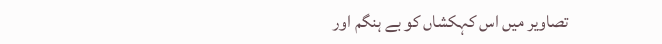تصاویر میں اس کہکشاں کو بے ہنگم اور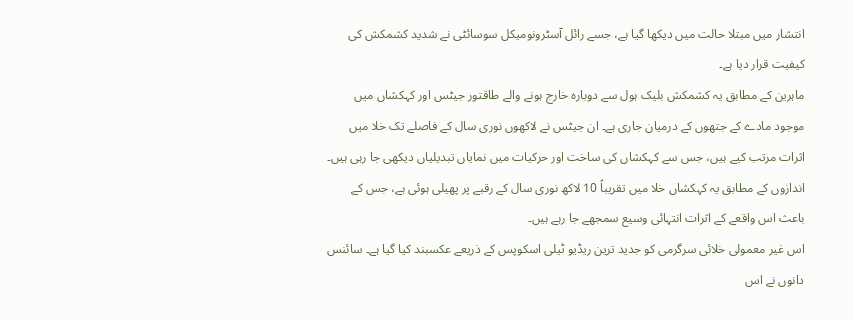انتشار میں مبتلا حالت میں دیکھا گیا ہے، جسے رائل آسٹرونومیکل سوسائٹی نے شدید کشمکش کی کیفیت قرار دیا ہے۔
ماہرین کے مطابق یہ کشمکش بلیک ہول سے دوبارہ خارج ہونے والے طاقتور جیٹس اور کہکشاں میں موجود مادے کے جتھوں کے درمیان جاری ہے۔ ان جیٹس نے لاکھوں نوری سال کے فاصلے تک خلا میں اثرات مرتب کیے ہیں، جس سے کہکشاں کی ساخت اور حرکیات میں نمایاں تبدیلیاں دیکھی جا رہی ہیں۔ اندازوں کے مطابق یہ کہکشاں خلا میں تقریباً 10 لاکھ نوری سال کے رقبے پر پھیلی ہوئی ہے، جس کے باعث اس واقعے کے اثرات انتہائی وسیع سمجھے جا رہے ہیں۔
اس غیر معمولی خلائی سرگرمی کو جدید ترین ریڈیو ٹیلی اسکوپس کے ذریعے عکسبند کیا گیا ہے۔ سائنس دانوں نے اس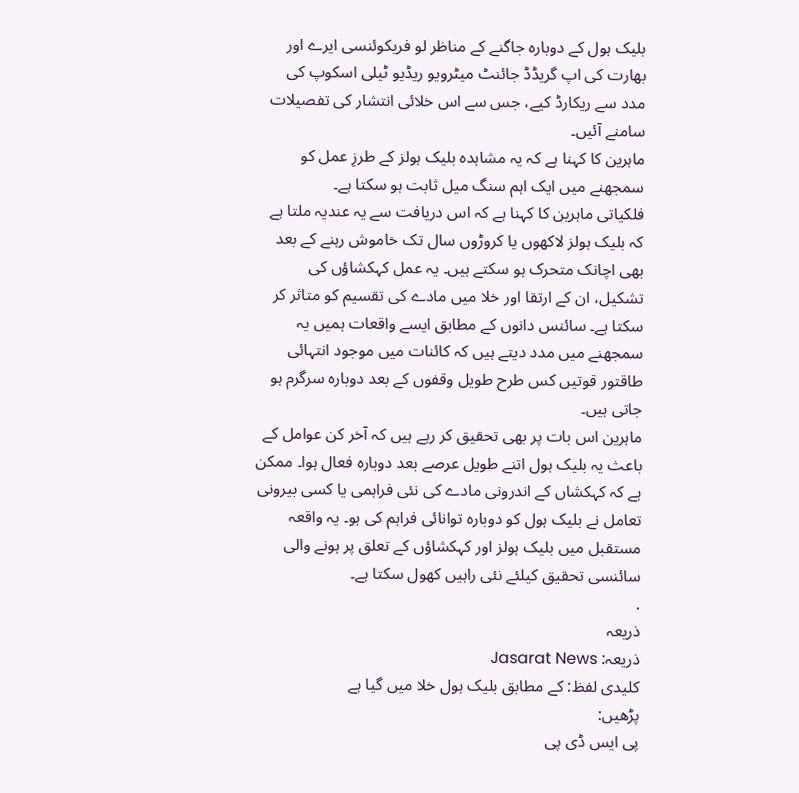بلیک ہول کے دوبارہ جاگنے کے مناظر لو فریکوئنسی ایرے اور بھارت کی اپ گریڈڈ جائنٹ میٹرویو ریڈیو ٹیلی اسکوپ کی مدد سے ریکارڈ کیے، جس سے اس خلائی انتشار کی تفصیلات سامنے آئیں۔
ماہرین کا کہنا ہے کہ یہ مشاہدہ بلیک ہولز کے طرزِ عمل کو سمجھنے میں ایک اہم سنگ میل ثابت ہو سکتا ہے۔
فلکیاتی ماہرین کا کہنا ہے کہ اس دریافت سے یہ عندیہ ملتا ہے کہ بلیک ہولز لاکھوں یا کروڑوں سال تک خاموش رہنے کے بعد بھی اچانک متحرک ہو سکتے ہیں۔ یہ عمل کہکشاؤں کی تشکیل، ان کے ارتقا اور خلا میں مادے کی تقسیم کو متاثر کر سکتا ہے۔ سائنس دانوں کے مطابق ایسے واقعات ہمیں یہ سمجھنے میں مدد دیتے ہیں کہ کائنات میں موجود انتہائی طاقتور قوتیں کس طرح طویل وقفوں کے بعد دوبارہ سرگرم ہو جاتی ہیں۔
ماہرین اس بات پر بھی تحقیق کر رہے ہیں کہ آخر کن عوامل کے باعث یہ بلیک ہول اتنے طویل عرصے بعد دوبارہ فعال ہوا۔ ممکن ہے کہ کہکشاں کے اندرونی مادے کی نئی فراہمی یا کسی بیرونی تعامل نے بلیک ہول کو دوبارہ توانائی فراہم کی ہو۔ یہ واقعہ مستقبل میں بلیک ہولز اور کہکشاؤں کے تعلق پر ہونے والی سائنسی تحقیق کیلئے نئی راہیں کھول سکتا ہے۔
.
ذریعہ
ذریعہ: Jasarat News
کلیدی لفظ: کے مطابق بلیک ہول خلا میں گیا ہے
پڑھیں:
پی ایس ڈی پی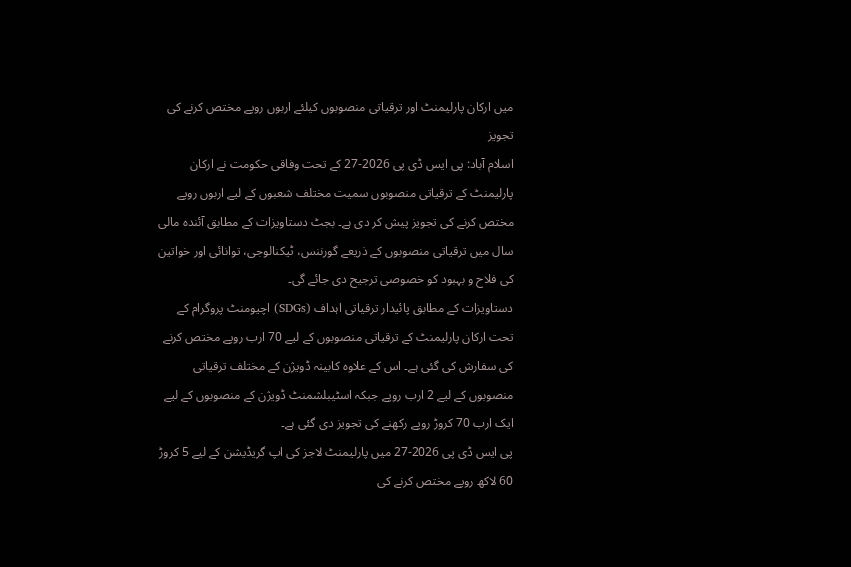میں ارکان پارلیمنٹ اور ترقیاتی منصوبوں کیلئے اربوں روپے مختص کرنے کی تجویز
اسلام آباد: پی ایس ڈی پی 2026-27 کے تحت وفاقی حکومت نے ارکان پارلیمنٹ کے ترقیاتی منصوبوں سمیت مختلف شعبوں کے لیے اربوں روپے مختص کرنے کی تجویز پیش کر دی ہے۔ بجٹ دستاویزات کے مطابق آئندہ مالی سال میں ترقیاتی منصوبوں کے ذریعے گورننس، ٹیکنالوجی، توانائی اور خواتین کی فلاح و بہبود کو خصوصی ترجیح دی جائے گی۔
دستاویزات کے مطابق پائیدار ترقیاتی اہداف (SDGs) اچیومنٹ پروگرام کے تحت ارکان پارلیمنٹ کے ترقیاتی منصوبوں کے لیے 70 ارب روپے مختص کرنے کی سفارش کی گئی ہے۔ اس کے علاوہ کابینہ ڈویژن کے مختلف ترقیاتی منصوبوں کے لیے 2 ارب روپے جبکہ اسٹیبلشمنٹ ڈویژن کے منصوبوں کے لیے ایک ارب 70 کروڑ روپے رکھنے کی تجویز دی گئی ہے۔
پی ایس ڈی پی 2026-27 میں پارلیمنٹ لاجز کی اپ گریڈیشن کے لیے 5 کروڑ 60 لاکھ روپے مختص کرنے کی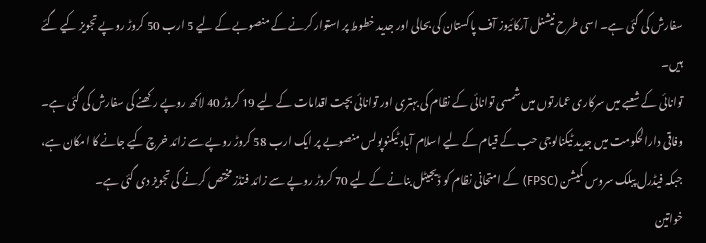سفارش کی گئی ہے۔ اسی طرح نیشنل آرکائیوز آف پاکستان کی بحالی اور جدید خطوط پر استوار کرنے کے منصوبے کے لیے 5 ارب 50 کروڑ روپے تجویز کیے گئے ہیں۔
توانائی کے شعبے میں سرکاری عمارتوں میں شمسی توانائی کے نظام کی بہتری اور توانائی بچت اقدامات کے لیے 19 کروڑ 40 لاکھ روپے رکھنے کی سفارش کی گئی ہے۔
وفاقی دارالحکومت میں جدید ٹیکنالوجی حب کے قیام کے لیے اسلام آباد ٹیکنوپولس منصوبے پر ایک ارب 58 کروڑ روپے سے زائد خرچ کیے جانے کا امکان ہے، جبکہ فیڈرل پبلک سروس کمیشن (FPSC) کے امتحانی نظام کو ڈیجیٹل بنانے کے لیے 70 کروڑ روپے سے زائد فنڈز مختص کرنے کی تجویز دی گئی ہے۔
خواتین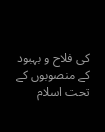کی فلاح و بہبود کے منصوبوں کے تحت اسلام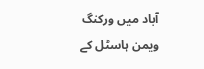آباد میں ورکنگ ویمن ہاسٹل کے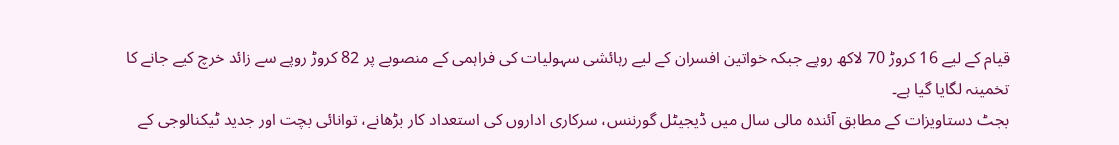قیام کے لیے 16 کروڑ 70 لاکھ روپے جبکہ خواتین افسران کے لیے رہائشی سہولیات کی فراہمی کے منصوبے پر 82 کروڑ روپے سے زائد خرچ کیے جانے کا تخمینہ لگایا گیا ہے۔
بجٹ دستاویزات کے مطابق آئندہ مالی سال میں ڈیجیٹل گورننس، سرکاری اداروں کی استعداد کار بڑھانے، توانائی بچت اور جدید ٹیکنالوجی کے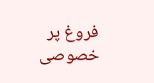فروغ پر خصوصی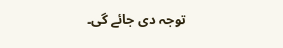توجہ دی جائے گی۔